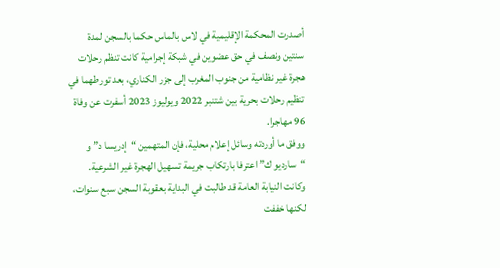أصدرت المحكمة الإقليمية في لاس بالماس حكما بالسجن لمدة سنتين ونصف في حق عضوين في شبكة إجرامية كانت تنظم رحلات هجرة غير نظامية من جنوب المغرب إلى جزر الكناري، بعد تورطهما في تنظيم رحلات بحرية بين شتنبر 2022 ويوليوز 2023 أسفرت عن وفاة 96 مهاجرا.
ووفق ما أوردته وسائل إعلام محلية، فإن المتهمين “إدريسا د” و “سارديو ك” اعترفا بارتكاب جريمة تسهيل الهجرة غير الشرعية. وكانت النيابة العامة قد طالبت في البداية بعقوبة السجن سبع سنوات، لكنها خففت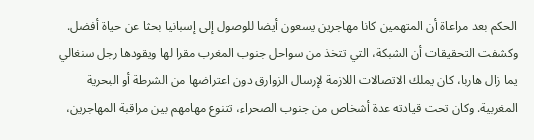الحكم بعد مراعاة أن المتهمين كانا مهاجرين يسعون أيضا للوصول إلى إسبانيا بحثا عن حياة أفضل.
وكشفت التحقيقات أن الشبكة، التي تتخذ من سواحل جنوب المغرب مقرا لها ويقودها رجل سنغالي يما زال هاربا، كان يملك الاتصالات اللازمة لإرسال الزوارق دون اعتراضها من الشرطة أو البحرية المغربية. وكان تحت قيادته عدة أشخاص من جنوب الصحراء، تتنوع مهامهم بين مراقبة المهاجرين،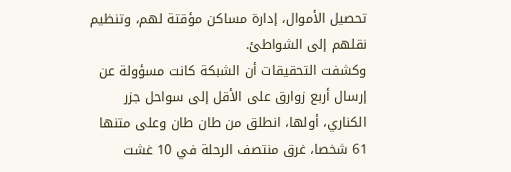تحصيل الأموال، إدارة مساكن مؤقتة لهم، وتنظيم نقلهم إلى الشواطئ.
وكشفت التحقيقات أن الشبكة كانت مسؤولة عن إرسال أربع زوارق على الأقل إلى سواحل جزر الكناري، أولها، انطلق من طان طان وعلى متنها 61 شخصا، غرق منتصف الرحلة في 10 غشت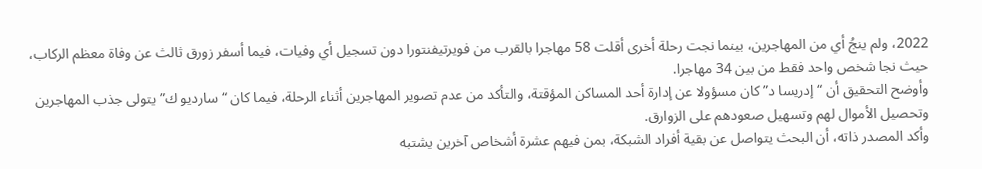2022، ولم ينجُ أي من المهاجرين، بينما نجت رحلة أخرى أقلت 58 مهاجرا بالقرب من فويرتيفنتورا دون تسجيل أي وفيات، فيما أسفر زورق ثالث عن وفاة معظم الركاب، حيث نجا شخص واحد فقط من بين 34 مهاجرا.
وأوضح التحقيق أن “إدريسا د” كان مسؤولا عن إدارة أحد المساكن المؤقتة، والتأكد من عدم تصوير المهاجرين أثناء الرحلة، فيما كان “سارديو ك” يتولى جذب المهاجرين وتحصيل الأموال لهم وتسهيل صعودهم على الزوارق.
وأكد المصدر ذاته، أن البحث يتواصل عن بقية أفراد الشبكة، بمن فيهم عشرة أشخاص آخرين يشتبه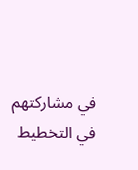في مشاركتهم في التخطيط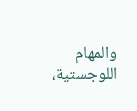والمهام اللوجستية،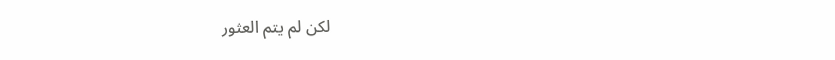لكن لم يتم العثور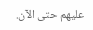عليهم حتى الآن.